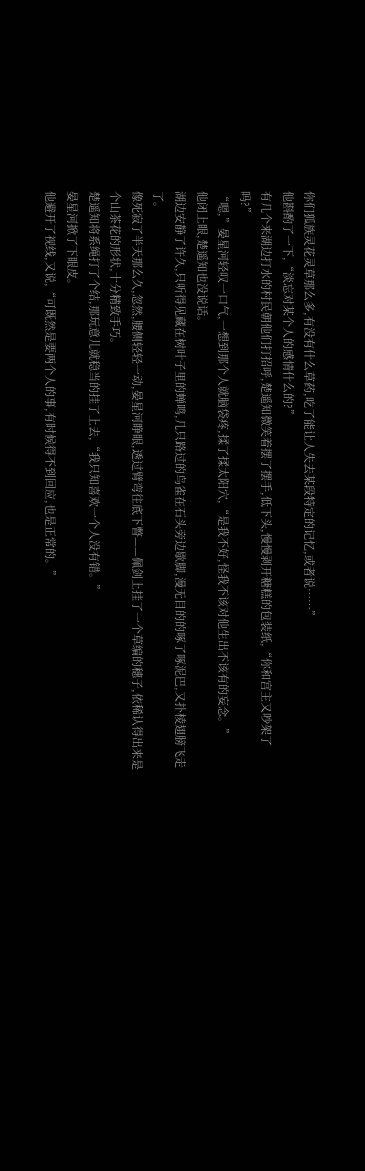你们狐族灵花灵草那么多,有没有什么草药,吃了能让人失去某段特定的记忆,或者说……”
他斟酌了一下,“淡忘对某个人的感情什么的?”
有几个来湖边打水的村民朝他们打招呼,楚遥知微笑着摆了摆手,低下头,慢慢剥开糖糕的包装纸,“你和宫主又吵架了吗?”
“嗯,”晏星河轻叹一口气,一想到那个人就脑袋疼,揉了揉太阳穴,“是我不好,怪我不该对他生出不该有的妄念。”
他闭上眼,楚遥知也没说话。
湖边安静了许久,只听得见藏在树叶子里的蝉鸣,几只路过的鸟雀在石头旁边歇脚,漫无目的的啄了啄泥巴,又扑棱翅膀飞走了。
像死寂了半天那么久,忽然,腰侧轻轻一动,晏星河睁眼,透过臂弯往底下瞥——佩剑上挂了一个草编的穗子,依稀认得出来是个山茶花的形状,十分精致手巧。
楚遥知将系绳打了个结,那玩意儿就稳当的挂了上去,“我只知喜欢一个人没有错。”
晏星河掀了下眼皮。
他避开了视线,又说,“可既然是要两个人的事,有时候得不到回应,也是正常的。”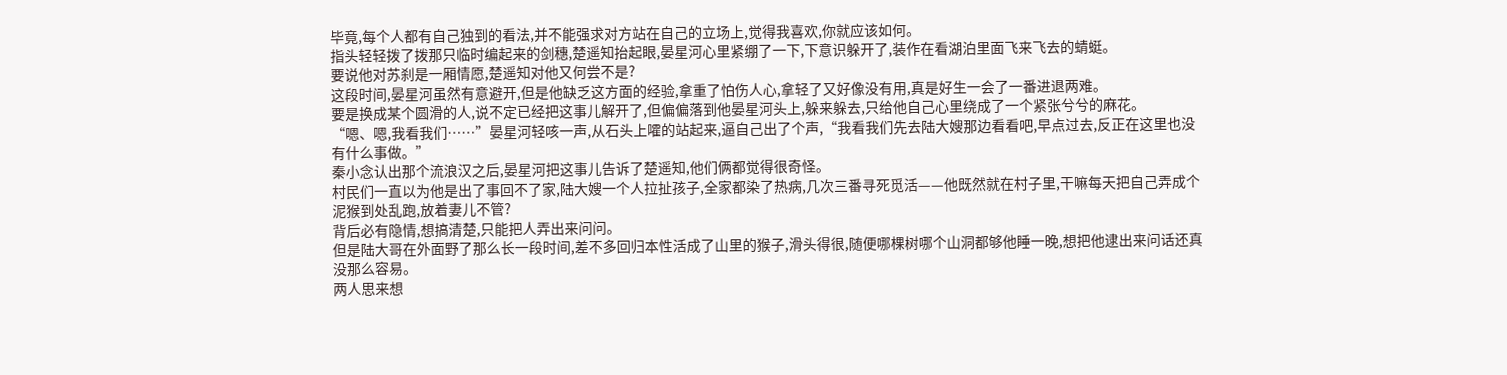毕竟,每个人都有自己独到的看法,并不能强求对方站在自己的立场上,觉得我喜欢,你就应该如何。
指头轻轻拨了拨那只临时编起来的剑穗,楚遥知抬起眼,晏星河心里紧绷了一下,下意识躲开了,装作在看湖泊里面飞来飞去的蜻蜓。
要说他对苏刹是一厢情愿,楚遥知对他又何尝不是?
这段时间,晏星河虽然有意避开,但是他缺乏这方面的经验,拿重了怕伤人心,拿轻了又好像没有用,真是好生一会了一番进退两难。
要是换成某个圆滑的人,说不定已经把这事儿解开了,但偏偏落到他晏星河头上,躲来躲去,只给他自己心里绕成了一个紧张兮兮的麻花。
“嗯、嗯,我看我们……”晏星河轻咳一声,从石头上嚯的站起来,逼自己出了个声,“我看我们先去陆大嫂那边看看吧,早点过去,反正在这里也没有什么事做。”
秦小念认出那个流浪汉之后,晏星河把这事儿告诉了楚遥知,他们俩都觉得很奇怪。
村民们一直以为他是出了事回不了家,陆大嫂一个人拉扯孩子,全家都染了热病,几次三番寻死觅活——他既然就在村子里,干嘛每天把自己弄成个泥猴到处乱跑,放着妻儿不管?
背后必有隐情,想搞清楚,只能把人弄出来问问。
但是陆大哥在外面野了那么长一段时间,差不多回归本性活成了山里的猴子,滑头得很,随便哪棵树哪个山洞都够他睡一晚,想把他逮出来问话还真没那么容易。
两人思来想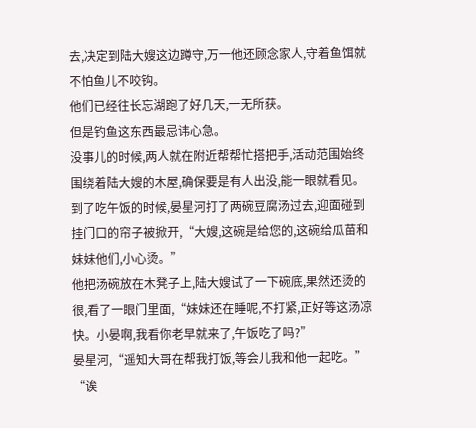去,决定到陆大嫂这边蹲守,万一他还顾念家人,守着鱼饵就不怕鱼儿不咬钩。
他们已经往长忘湖跑了好几天,一无所获。
但是钓鱼这东西最忌讳心急。
没事儿的时候,两人就在附近帮帮忙搭把手,活动范围始终围绕着陆大嫂的木屋,确保要是有人出没,能一眼就看见。
到了吃午饭的时候,晏星河打了两碗豆腐汤过去,迎面碰到挂门口的帘子被掀开,“大嫂,这碗是给您的,这碗给瓜苗和妹妹他们,小心烫。”
他把汤碗放在木凳子上,陆大嫂试了一下碗底,果然还烫的很,看了一眼门里面,“妹妹还在睡呢,不打紧,正好等这汤凉快。小晏啊,我看你老早就来了,午饭吃了吗?”
晏星河,“遥知大哥在帮我打饭,等会儿我和他一起吃。”
“诶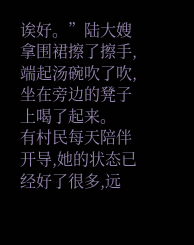诶好。”陆大嫂拿围裙擦了擦手,端起汤碗吹了吹,坐在旁边的凳子上喝了起来。
有村民每天陪伴开导,她的状态已经好了很多,远